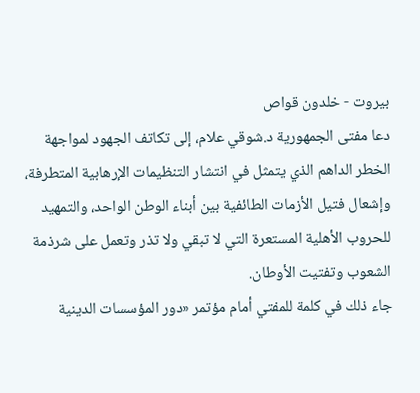بيروت - خلدون قواص
دعا مفتى الجمهورية د.شوقي علام، إلى تكاتف الجهود لمواجهة الخطر الداهم الذي يتمثل في انتشار التنظيمات الإرهابية المتطرفة، وإشعال فتيل الأزمات الطائفية بين أبناء الوطن الواحد، والتمهيد للحروب الأهلية المستعرة التي لا تبقي ولا تذر وتعمل على شرذمة الشعوب وتفتيت الأوطان.
جاء ذلك في كلمة للمفتي أمام مؤتمر «دور المؤسسات الدينية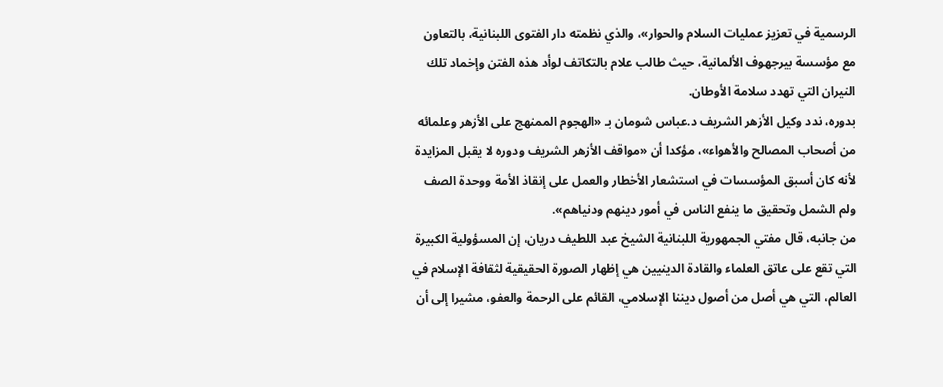الرسمية في تعزيز عمليات السلام والحوار»، والذي نظمته دار الفتوى اللبنانية، بالتعاون مع مؤسسة بيرجهوف الألمانية، حيث طالب علام بالتكاتف لوأد هذه الفتن وإخماد تلك النيران التي تهدد سلامة الأوطان.
بدوره، ندد وكيل الأزهر الشريف د.عباس شومان بـ «الهجوم الممنهج على الأزهر وعلمائه من أصحاب المصالح والأهواء»، مؤكدا أن «مواقف الأزهر الشريف ودوره لا يقبل المزايدة لأنه كان أسبق المؤسسات في استشعار الأخطار والعمل على إنقاذ الأمة ووحدة الصف ولم الشمل وتحقيق ما ينفع الناس في أمور دينهم ودنياهم».
من جانبه، قال مفتي الجمهورية اللبنانية الشيخ عبد اللطيف دريان، إن المسؤولية الكبيرة التي تقع على عاتق العلماء والقادة الدينيين هي إظهار الصورة الحقيقية لثقافة الإسلام في العالم، التي هي أصل من أصول ديننا الإسلامي، القائم على الرحمة والعفو، مشيرا إلى أن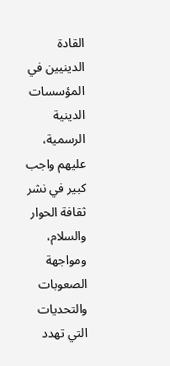القادة الدينيين في المؤسسات الدينية الرسمية، عليهم واجب كبير في نشر ثقافة الحوار والسلام، ومواجهة الصعوبات والتحديات التي تهدد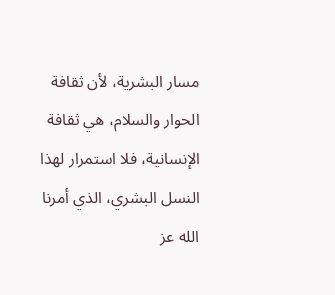مسار البشرية، لأن ثقافة الحوار والسلام، هي ثقافة الإنسانية، فلا استمرار لهذا النسل البشري، الذي أمرنا الله عز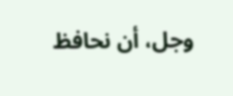وجل، أن نحافظ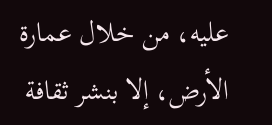عليه، من خلال عمارة الأرض، إلا بنشر ثقافة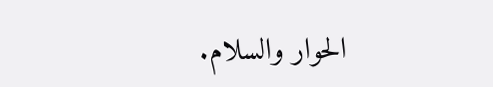الحوار والسلام.